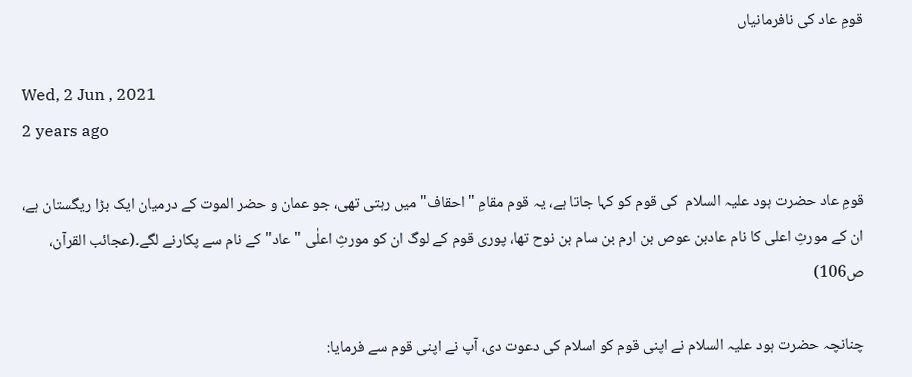قومِ عاد کی نافرمانیاں

Wed, 2 Jun , 2021
2 years ago

قومِ عاد حضرت ہود علیہ السلام  کی قوم کو کہا جاتا ہے، یہ قوم مقامِ "احقاف" میں رہتی تھی، جو عمان و حضر الموت کے درمیان ایک بڑا ریگستان ہے، ان کے مورثِ اعلی کا نام عادبن عوص بن ارم بن سام بن نوح تھا، پوری قوم کے لوگ ان کو مورثِ اعلٰی "عاد"کے نام سے پکارنے لگے۔(عجائب القرآن، ص106)

چنانچہ حضرت ہود علیہ السلام نے اپنی قوم کو اسلام کی دعوت دی، آپ نے اپنی قوم سے فرمایا: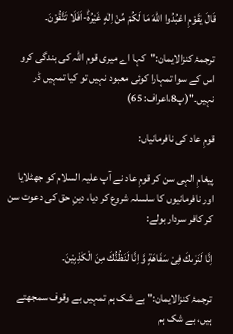قَالَ یٰقَوْمِ اعْبُدُوا اللّٰهَ مَا لَكُمْ مِّنْ اِلٰهٍ غَیْرُهٗؕ-اَفَلَا تَتَّقُوْنَ۔

ترجمۂ کنزالایمان:"کہا اے میری قوم اللہ کی بندگی کرو اس کے سوا تمہارا کوئی معبود نہیں تو کیا تمہیں ڈر نہیں۔"(پ8،اعراف: 65)

قومِ عاد کی نافرمانیاں:

پیغامِ الہی سن کر قومِ عاد نے آپ علیہ السلام کو جھٹلایا اور نافرمانیوں کا سلسلہ شروع کر دیا، دینِ حق کی دعوت سن کر کافر سردار بولے:

اِنَّا لَنَرٰىكَ فِیْ سَفَاهَةٍ وَّ اِنَّا لَنَظُنُّكَ مِنَ الْكٰذِبِیْنَ۔

ترجمۂ کنزالایمان:" بے شک ہم تمہیں بے وقوف سمجھتے ہیں، بے شک ہم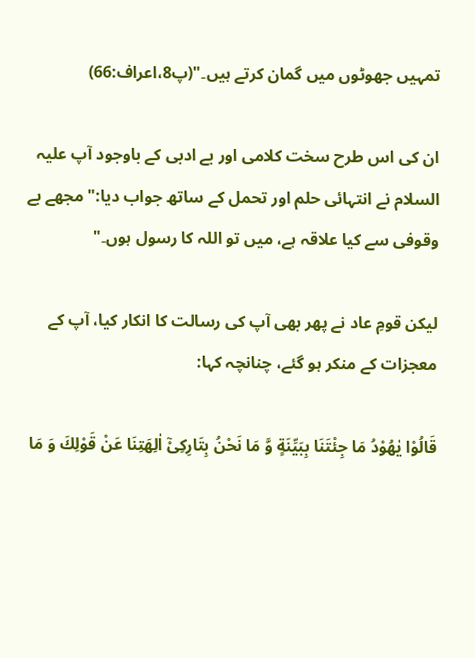تمہیں جھوٹوں میں گمان کرتے ہیں۔"(پ8،اعراف:66)

ان کی اس طرح سخت کلامی اور بے ادبی کے باوجود آپ علیہ السلام نے انتہائی حلم اور تحمل کے ساتھ جواب دیا:" مجھے بے وقوفی سے کیا علاقہ ہے، میں تو اللہ کا رسول ہوں۔"

لیکن قومِ عاد نے پھر بھی آپ کی رسالت کا انکار کیا، آپ کے معجزات کے منکر ہو گئے، چنانچہ کہا:

قَالُوْا یٰهُوْدُ مَا جِئْتَنَا بِبَیِّنَةٍ وَّ مَا نَحْنُ بِتَارِكِیْۤ اٰلِهَتِنَا عَنْ قَوْلِكَ وَ مَا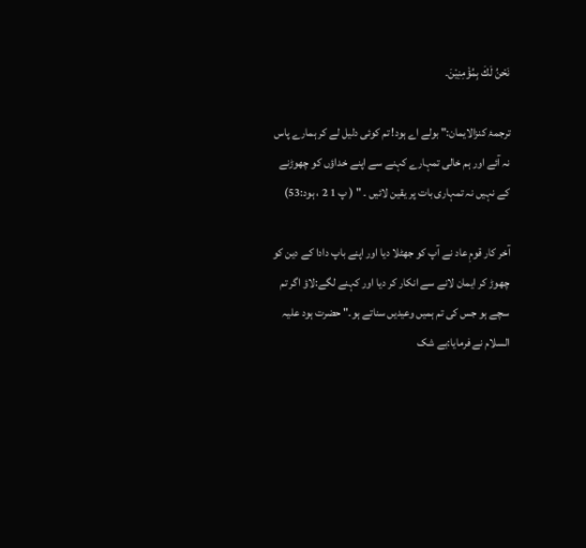نَحْنُ لَكَ بِمُؤْمِنِیْنَ۔

ترجمۂ کنزالایمان:" بولے اے ہود! تم کوئی دلیل لے کر ہمارے پاس نہ آئے اور ہم خالی تمہارے کہنے سے اپنے خداؤں کو چھوڑنے کے نہیں نہ تمہاری بات پر یقین لائیں ۔ " ( پ 1 2 ، ہود:53)

آخر کار قومِ عاد نے آپ کو جھٹلا دیا اور اپنے باپ دادا کے دین کو چھوڑ کر ایمان لانے سے انکار کر دیا اور کہنے لگے:لاؤ اگر تم سچے ہو جس کی تم ہمیں وعیدیں سناتے ہو۔" حضرت ہود علیہ السلام نے فرمایا:بے شک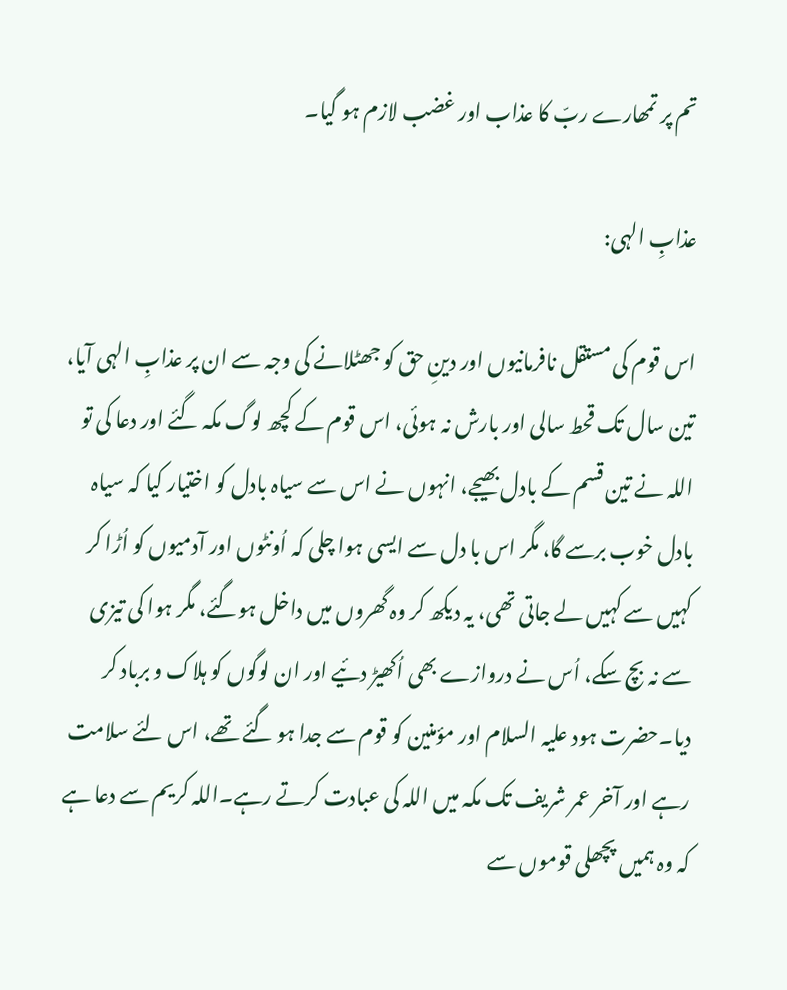تم پر تمھارے ربّ کا عذاب اور غضب لازم ہو گیا۔

عذابِ الہی:

اس قوم کی مستقل نافرمانیوں اور دینِ حق کو جھٹلانے کی وجہ سے ان پر عذابِ الہی آیا، تین سال تک قحط سالی اور بارش نہ ہوئی، اس قوم کے کچھ لوگ مکہ گئے اور دعا کی تو اللہ نے تین قسم کے بادل بھیجے، انہوں نے اس سے سیاہ بادل کو اختیار کیا کہ سیاہ بادل خوب برسے گا، مگر اس با دل سے ایسی ہوا چلی کہ اُونٹوں اور آدمیوں کو اُڑا کر کہیں سے کہیں لے جاتی تھی، یہ دیکھ کر وہ گھروں میں داخل ہوگئے، مگر ہوا کی تیزی سے نہ بچ سکے، اُس نے دروازے بھی اُکھیڑ دئیے اور ان لوگوں کو ہلاک و برباد کر دیا۔حضرت ہود علیہ السلام اور مؤمنین کو قوم سے جدا ہو گئے تھے، اس لئے سلامت رہے اور آخر عمر شریف تک مکہ میں اللہ کی عبادت کرتے رہے۔اللہ کریم سے دعا ہے کہ وہ ہمیں پچھلی قوموں سے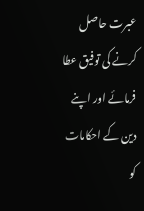عبرت حاصل کرنے کی توفیق عطا فرمائے اور اپنے دین کے احکامات کو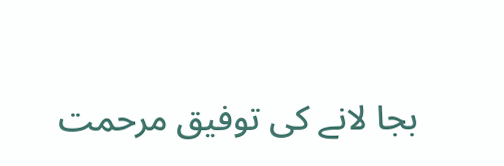بجا لانے کی توفیق مرحمت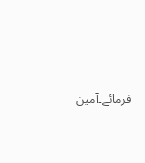فرمائے۔آمین